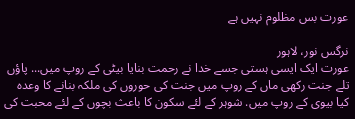عورت بس مظلوم نہیں ہے

نرگس نور، لاہور
عورت ایک ایسی ہستی جسے خدا نے رحمت بنایا بیٹی کے روپ میں... پاؤں تلے جنت رکھی ماں کے روپ میں جنت کی حوروں کی ملکہ بنانے کا وعدہ کیا بیوی کے روپ میں. شوہر کے لئے سکون کا باعث بچوں کے لئے محبت کی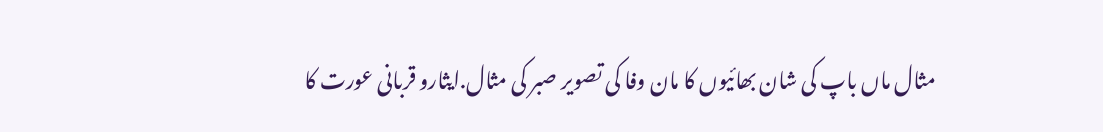مثال ماں باپ کی شان بھائیوں کا مان وفا کی تصویر صبر کی مثال.ایثارو قربانی عورت کا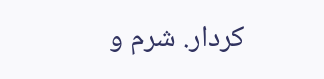کردار. شرم و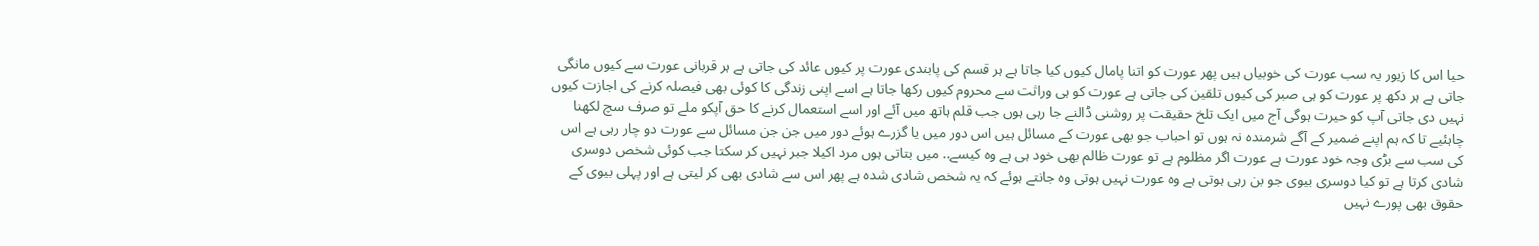حیا اس کا زیور یہ سب عورت کی خوبیاں ہیں پھر عورت کو اتنا پامال کیوں کیا جاتا ہے ہر قسم کی پابندی عورت پر کیوں عائد کی جاتی ہے ہر قربانی عورت سے کیوں مانگی جاتی ہے ہر دکھ پر عورت کو ہی صبر کی کیوں تلقین کی جاتی ہے عورت کو ہی وراثت سے محروم کیوں رکھا جاتا ہے اسے اپنی زندگی کا کوئی بھی فیصلہ کرنے کی اجازت کیوں نہیں دی جاتی آپ کو حیرت ہوگی آج میں ایک تلخ حقیقت پر روشنی ڈالنے جا رہی ہوں جب قلم ہاتھ میں آئے اور اسے استعمال کرنے کا حق آپکو ملے تو صرف سچ لکھنا چاہئیے تا کہ ہم اپنے ضمیر کے آگے شرمندہ نہ ہوں تو احباب جو بھی عورت کے مسائل ہیں اس دور میں یا گزرے ہوئے دور میں جن جن مسائل سے عورت دو چار رہی ہے اس کی سب سے بڑی وجہ خود عورت ہے عورت اگر مظلوم ہے تو عورت ظالم بھی خود ہی ہے وہ کیسے.. میں بتاتی ہوں مرد اکیلا جبر نہیں کر سکتا جب کوئی شخص دوسری شادی کرتا ہے تو کیا دوسری بیوی جو بن رہی ہوتی ہے وہ عورت نہیں ہوتی وہ جانتے ہوئے کہ یہ شخص شادی شدہ ہے پھر اس سے شادی بھی کر لیتی ہے اور پہلی بیوی کے حقوق بھی پورے نہیں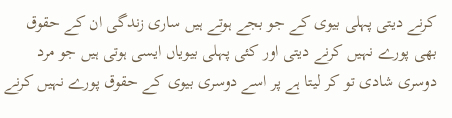کرنے دیتی پہلی بیوی کے جو بجے ہوتے ہیں ساری زندگی ان کے حقوق بھی پورے نہیں کرنے دیتی اور کئی پہلی بیویاں ایسی ہوتی ہیں جو مرد دوسری شادی تو کر لیتا ہے پر اسے دوسری بیوی کے حقوق پورے نہیں کرنے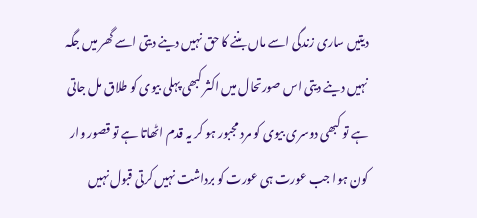دیتیں ساری زندگی اسے ماں بننے کا حق نہیں دینے دیتی اسے گھر میں جگہ نہیں دینے دیتی اس صورتحال میں اکثر کبھی پہلی بیوی کو طلاق مل جاتی ہے تو کبھی دوسری بیوی کو مرد مجبور ہو کر یہ قدم اٹھاتا ہے تو قصور وار کون ہوا جب عورت ہی عورت کو برداشت نہیں کرتی قبول نہیں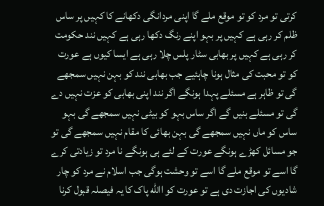کرتی تو مرد کو تو موقع ملے گا اپنی مردانگی دکھانے کا کہیں پر ساس ظلم کر رہی ہے کہیں پر بہو اپنے رنگ دکھا رہی ہے کہیں نند حکومت کر رہی ہے کہیں پر بھابی سٹار پلس چلا رہی ہے ایسا کیوں ہے عورت کو تو محبت کی مثال ہونا چاہئیے جب بھابی نند کو بہن نہیں سمجھے گی تو ظاہر ہے مسئلے پہدا ہونگے اگر نند اپنی بھابی کو عزت نہیں دے گی تو مسئلے بنیں گے اگر ساس بہو کو بیٹی نہیں سمجھے گی بہو ساس کو ماں نہیں سمجھے گی بہن بھائی کا مقام نہیں سمجھے گی تو جو مسائل کھڑے ہونگے عورت کے لئے ہی ہونگے نا مرد تو زیادتی کرے گا اسے تو موقع ملے گا اسے تو وحشت ہوگی جب اسلام نے مرد کو چار شادیوں کی اجازت دی ہے تو عورت کو االله پاک کا یہ فیصلہ قبول کرنا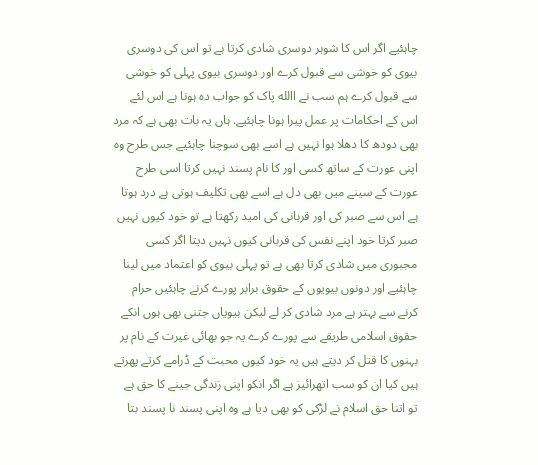چاہئیے اگر اس کا شوہر دوسری شادی کرتا ہے تو اس کی دوسری بیوی کو خوشی سے قبول کرے اور دوسری بیوی پہلی کو خوشی سے قبول کرے ہم سب نے االله پاک کو جواب دہ ہونا ہے اس لئے اس کے احکامات پر عمل پیرا ہونا چاہئیے. ہاں یہ بات بھی ہے کہ مرد بھی دودھ کا دھلا ہوا نہیں ہے اسے بھی سوچنا چاہئیے جس طرح وہ اپنی عورت کے ساتھ کسی اور کا نام پسند نہیں کرتا اسی طرح عورت کے سینے میں بھی دل ہے اسے بھی تکلیف ہوتی ہے درد ہوتا ہے اس سے صبر کی اور قربانی کی امید رکھتا ہے تو خود کیوں نہیں صبر کرتا خود اپنے نفس کی قربانی کیوں نہیں دیتا اگر کسی مجبوری میں شادی کرتا بھی ہے تو پہلی بیوی کو اعتماد میں لینا چاہئیے اور دونوں بیویوں کے حقوق برابر پورے کرنے چاہئیں حرام کرنے سے بہتر ہے مرد شادی کر لے لیکن بیویاں جتنی بھی ہوں انکے حقوق اسلامی طریقے سے پورے کرے یہ جو بھائی غیرت کے نام پر بہنوں کا قتل کر دیتے ہیں یہ خود کیوں محبت کے ڈرامے کرتے پھرتے ہیں کیا ان کو سب اتھرائیز ہے اگر انکو اپنی زندگی جینے کا حق ہے تو اتنا حق اسلام نے لڑکی کو بھی دیا ہے وہ اپنی پسند نا پسند بتا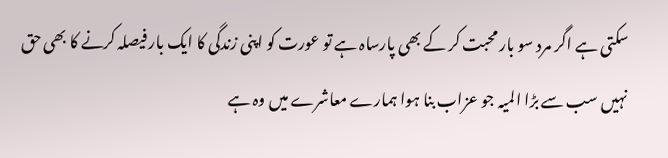سکتی ہے اگر مرد سو بار محبت کر کے بھی پارساہ ہے تو عورت کو اپنی زندگی کا ایک بار فیصلہ کرنے کا بھی حق نہیں سب سے بڑا المیہ جو عزاب بنا ہوا ہمارے معاشرے میں وہ ہے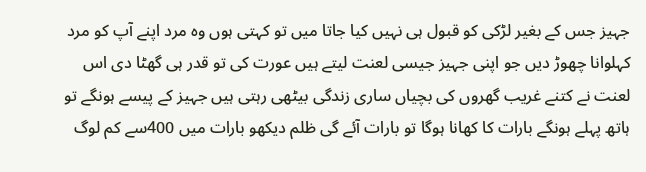جہیز جس کے بغیر لڑکی کو قبول ہی نہیں کیا جاتا میں تو کہتی ہوں وہ مرد اپنے آپ کو مرد کہلوانا چھوڑ دیں جو اپنی جہیز جیسی لعنت لیتے ہیں عورت کی تو قدر ہی گھٹا دی اس لعنت نے کتنے غریب گھروں کی بچیاں ساری زندگی بیٹھی رہتی ہیں جہیز کے پیسے ہونگے تو ہاتھ پہلے ہونگے بارات کا کھانا ہوگا تو بارات آئے گی ظلم دیکھو بارات میں 400سے کم لوگ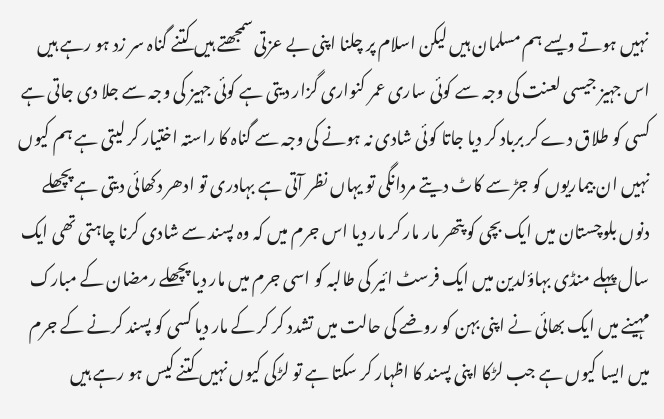نہیں ہوتے ویسے ہم مسلمان ہیں لیکن اسلام پر چلنا اپنی بے عزتی سمجھتے ہیں کتنے گناہ سر زد ہو رہے ہیں اس جہیز جیسی لعنت کی وجہ سے کوئی ساری عمر کنواری گزار دیتی ہے کوئی جہیز کی وجہ سے جلا دی جاتی ہے کسی کو طلاق دے کر برباد کر دیا جاتا کوئی شادی نہ ہونے کی وجہ سے گناہ کا راستہ اختیار کر لیتی ہے ہم کیوں نہیں ان بیماریوں کو جڑ سے کاٹ دیتے مردانگی تو یہاں نظر آتی ہے بہادری تو ادھر دکھائی دیتی ہے پچھلے دنوں بلوچستان میں ایک بچی کو پتھر مار مار کر مار دیا اس جرم میں کہ وہ پسند سے شادی کرنا چاہتی تھی ایک سال پہلے منڈی بہاؤلدین میں ایک فرسٹ ائیر کی طالبہ کو اسی جرم میں مار دیا پچھلے رمضان کے مبارک مہینے میں ایک بھائی نے اپنی بہن کو روضے کی حالت میں تشدد کر کر کے مار دیا کسی کو پسند کرنے کے جرم میں ایسا کیوں ہے جب لڑکا اپنی پسند کا اظہار کر سکتا ہے تو لڑکی کیوں نہیں کتنے کیس ہو رہے ہیں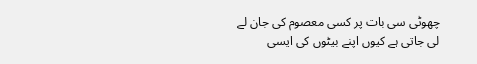چھوٹی سی بات پر کسی معصوم کی جان لے لی جاتی ہے کیوں اپنے بیٹوں کی ایسی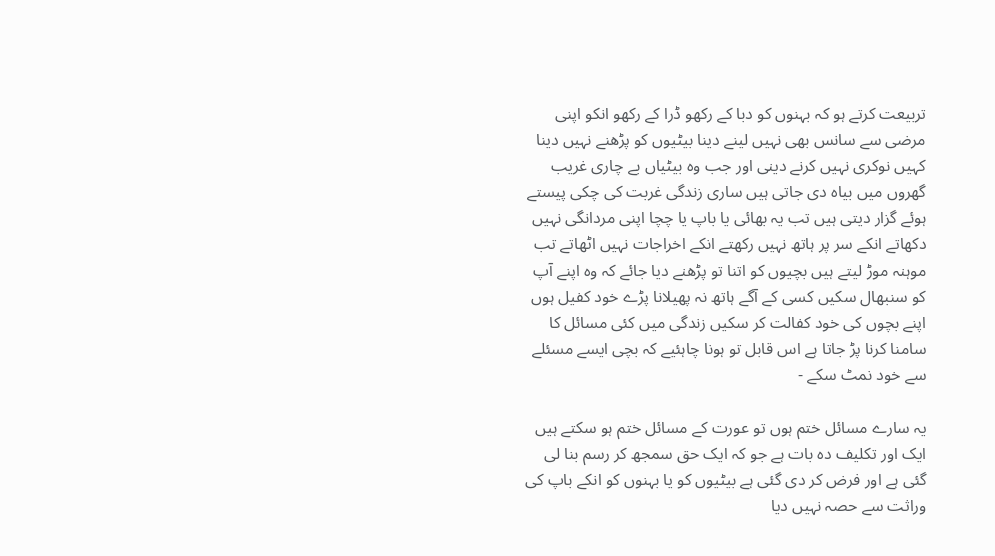تربیعت کرتے ہو کہ بہنوں کو دبا کے رکھو ڈرا کے رکھو انکو اپنی مرضی سے سانس بھی نہیں لینے دینا بیٹیوں کو پڑھنے نہیں دینا کہیں نوکری نہیں کرنے دینی اور جب وہ بیٹیاں بے چاری غریب گھروں میں بیاہ دی جاتی ہیں ساری زندگی غربت کی چکی پیستے ہوئے گزار دیتی ہیں تب یہ بھائی یا باپ یا چچا اپنی مردانگی نہیں دکھاتے انکے سر پر ہاتھ نہیں رکھتے انکے اخراجات نہیں اٹھاتے تب موہنہ موڑ لیتے ہیں بچیوں کو اتنا تو پڑھنے دیا جائے کہ وہ اپنے آپ کو سنبھال سکیں کسی کے آگے ہاتھ نہ پھیلانا پڑے خود کفیل ہوں اپنے بچوں کی خود کفالت کر سکیں زندگی میں کئی مسائل کا سامنا کرنا پڑ جاتا ہے اس قابل تو ہونا چاہئیے کہ بچی ایسے مسئلے سے خود نمٹ سکے -

یہ سارے مسائل ختم ہوں تو عورت کے مسائل ختم ہو سکتے ہیں ایک اور تکلیف دہ بات ہے جو کہ ایک حق سمجھ کر رسم بنا لی گئی ہے اور فرض کر دی گئی ہے بیٹیوں کو یا بہنوں کو انکے باپ کی وراثت سے حصہ نہیں دیا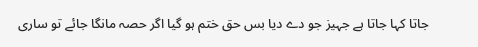جاتا کہا جاتا ہے جہیز جو دے دیا بس حق ختم ہو گیا اگر حصہ مانگا جائے تو ساری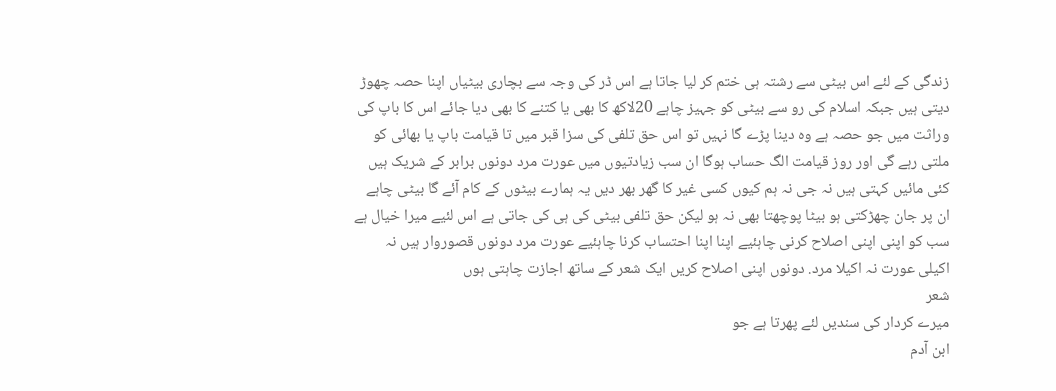زندگی کے لئے اس بیٹی سے رشتہ ہی ختم کر لیا جاتا ہے اس ڈر کی وجہ سے بچاری بیٹیاں اپنا حصہ چھوڑ دیتی ہیں جبکہ اسلام کی رو سے بیٹی کو جہیز چاہے 20لاکھ کا بھی یا کتنے کا بھی دیا جائے اس کا باپ کی وراثت میں جو حصہ ہے وہ دینا پڑے گا نہیں تو اس حق تلفی کی سزا قبر میں تا قیامت باپ یا بھائی کو ملتی رہے گی اور روز قیامت الگ حساب ہوگا ان سب زیادتیوں میں عورت مرد دونوں برابر کے شریک ہیں کئی مائیں کہتی ہیں نہ جی نہ ہم کیوں کسی غیر کا گھر بھر دیں یہ ہمارے بیٹوں کے کام آئے گا بیٹی چاہے ان پر جان چھڑکتی ہو بیٹا پوچھتا بھی نہ ہو لیکن حق تلفی بیٹی کی ہی کی جاتی ہے اس لئیے میرا خیال ہے سب کو اپنی اپنی اصلاح کرنی چاہئیے اپنا اپنا احتساب کرنا چاہئیے عورت مرد دونوں قصوروار ہیں نہ اکیلی عورت نہ اکیلا مرد. دونوں اپنی اصلاح کریں ایک شعر کے ساتھ اجازت چاہتی ہوں
شعر
میرے کردار کی سندیں لئے پھرتا ہے جو
ابن آدم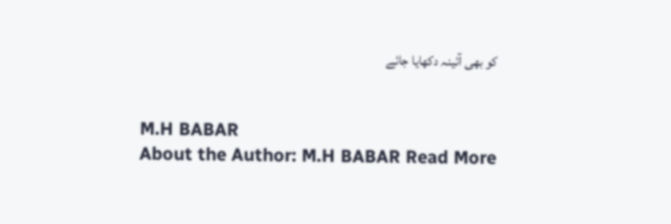کو بھی آئینہ دکھایا جائے


M.H BABAR
About the Author: M.H BABAR Read More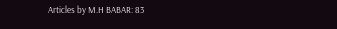Articles by M.H BABAR: 83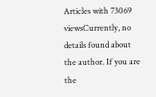Articles with 73069 viewsCurrently, no details found about the author. If you are the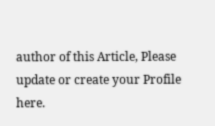author of this Article, Please update or create your Profile here.